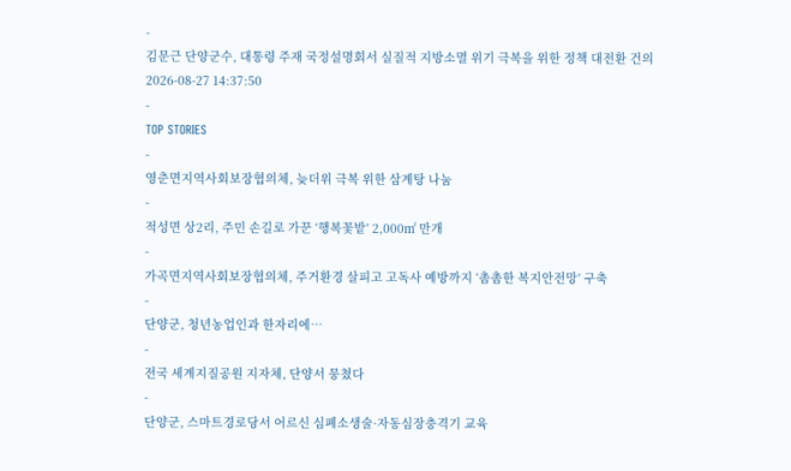-
김문근 단양군수, 대통령 주재 국정설명회서 실질적 지방소멸 위기 극복을 위한 정책 대전환 건의
2026-08-27 14:37:50
-
TOP STORIES
-
영춘면지역사회보장협의체, 늦더위 극복 위한 삼계탕 나눔
-
적성면 상2리, 주민 손길로 가꾼 ‘행복꽃밭’ 2,000㎡ 만개
-
가곡면지역사회보장협의체, 주거환경 살피고 고독사 예방까지 ‘촘촘한 복지안전망’ 구축
-
단양군, 청년농업인과 한자리에…
-
전국 세계지질공원 지자체, 단양서 뭉쳤다
-
단양군, 스마트경로당서 어르신 심폐소생술·자동심장충격기 교육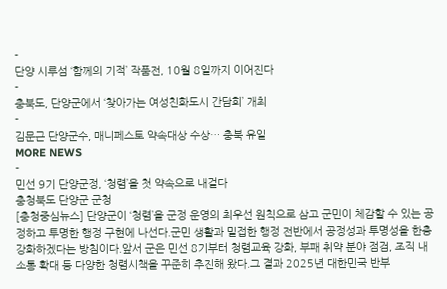-
단양 시루섬 ‘함께의 기적’ 작품전, 10월 8일까지 이어진다
-
충북도, 단양군에서 ‘찾아가는 여성친화도시 간담회’ 개최
-
김문근 단양군수, 매니페스토 약속대상 수상… 충북 유일
MORE NEWS
-
민선 9기 단양군정, ‘청렴’을 첫 약속으로 내걸다
충청북도 단양군 군청
[충청중심뉴스] 단양군이 ‘청렴’을 군정 운영의 최우선 원칙으로 삼고 군민이 체감할 수 있는 공정하고 투명한 행정 구현에 나선다.군민 생활과 밀접한 행정 전반에서 공정성과 투명성을 한층 강화하겠다는 방침이다.앞서 군은 민선 8기부터 청렴교육 강화, 부패 취약 분야 점검, 조직 내 소통 확대 등 다양한 청렴시책을 꾸준히 추진해 왔다.그 결과 2025년 대한민국 반부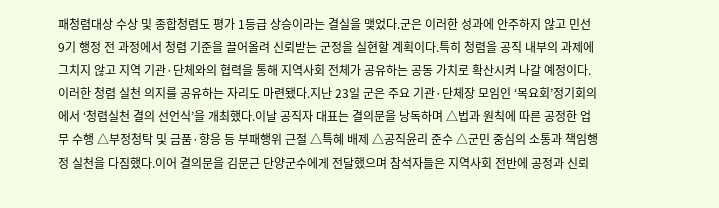패청렴대상 수상 및 종합청렴도 평가 1등급 상승이라는 결실을 맺었다.군은 이러한 성과에 안주하지 않고 민선 9기 행정 전 과정에서 청렴 기준을 끌어올려 신뢰받는 군정을 실현할 계획이다.특히 청렴을 공직 내부의 과제에 그치지 않고 지역 기관·단체와의 협력을 통해 지역사회 전체가 공유하는 공동 가치로 확산시켜 나갈 예정이다.이러한 청렴 실천 의지를 공유하는 자리도 마련됐다.지난 23일 군은 주요 기관·단체장 모임인 ‘목요회’정기회의에서 ‘청렴실천 결의 선언식’을 개최했다.이날 공직자 대표는 결의문을 낭독하며 △법과 원칙에 따른 공정한 업무 수행 △부정청탁 및 금품·향응 등 부패행위 근절 △특혜 배제 △공직윤리 준수 △군민 중심의 소통과 책임행정 실천을 다짐했다.이어 결의문을 김문근 단양군수에게 전달했으며 참석자들은 지역사회 전반에 공정과 신뢰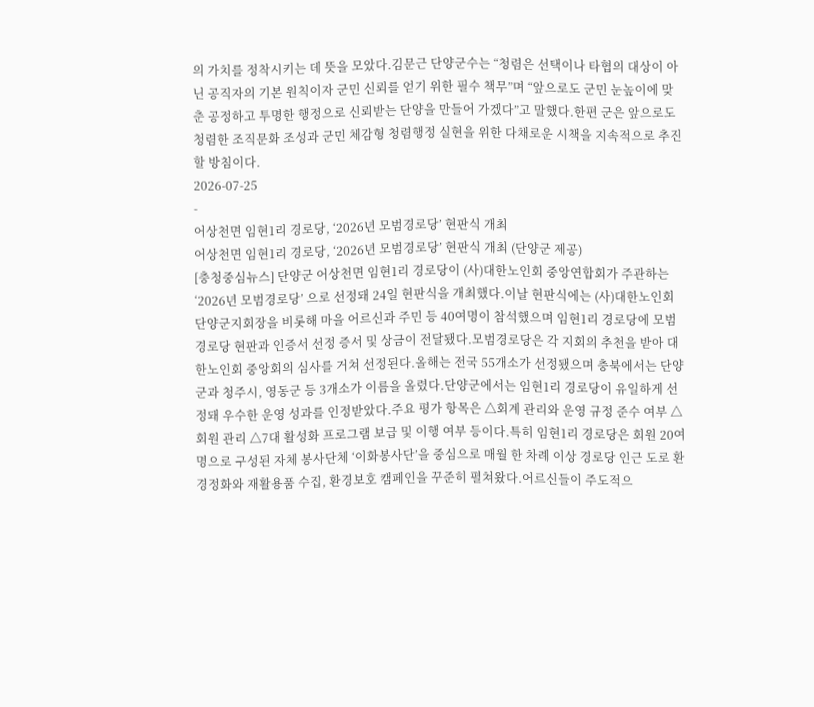의 가치를 정착시키는 데 뜻을 모았다.김문근 단양군수는 “청렴은 선택이나 타협의 대상이 아닌 공직자의 기본 원칙이자 군민 신뢰를 얻기 위한 필수 책무”며 “앞으로도 군민 눈높이에 맞춘 공정하고 투명한 행정으로 신뢰받는 단양을 만들어 가겠다”고 말했다.한편 군은 앞으로도 청렴한 조직문화 조성과 군민 체감형 청렴행정 실현을 위한 다채로운 시책을 지속적으로 추진할 방침이다.
2026-07-25
-
어상천면 임현1리 경로당, ‘2026년 모범경로당’ 현판식 개최
어상천면 임현1리 경로당, ‘2026년 모범경로당’ 현판식 개최 (단양군 제공)
[충청중심뉴스] 단양군 어상천면 임현1리 경로당이 (사)대한노인회 중앙연합회가 주관하는 ‘2026년 모범경로당’ 으로 선정돼 24일 현판식을 개최했다.이날 현판식에는 (사)대한노인회 단양군지회장을 비롯해 마을 어르신과 주민 등 40여명이 참석했으며 임현1리 경로당에 모범경로당 현판과 인증서 선정 증서 및 상금이 전달됐다.모범경로당은 각 지회의 추천을 받아 대한노인회 중앙회의 심사를 거쳐 선정된다.올해는 전국 55개소가 선정됐으며 충북에서는 단양군과 청주시, 영동군 등 3개소가 이름을 올렸다.단양군에서는 임현1리 경로당이 유일하게 선정돼 우수한 운영 성과를 인정받았다.주요 평가 항목은 △회계 관리와 운영 규정 준수 여부 △회원 관리 △7대 활성화 프로그램 보급 및 이행 여부 등이다.특히 임현1리 경로당은 회원 20여명으로 구성된 자체 봉사단체 ‘이화봉사단’을 중심으로 매월 한 차례 이상 경로당 인근 도로 환경정화와 재활용품 수집, 환경보호 캠페인을 꾸준히 펼쳐왔다.어르신들이 주도적으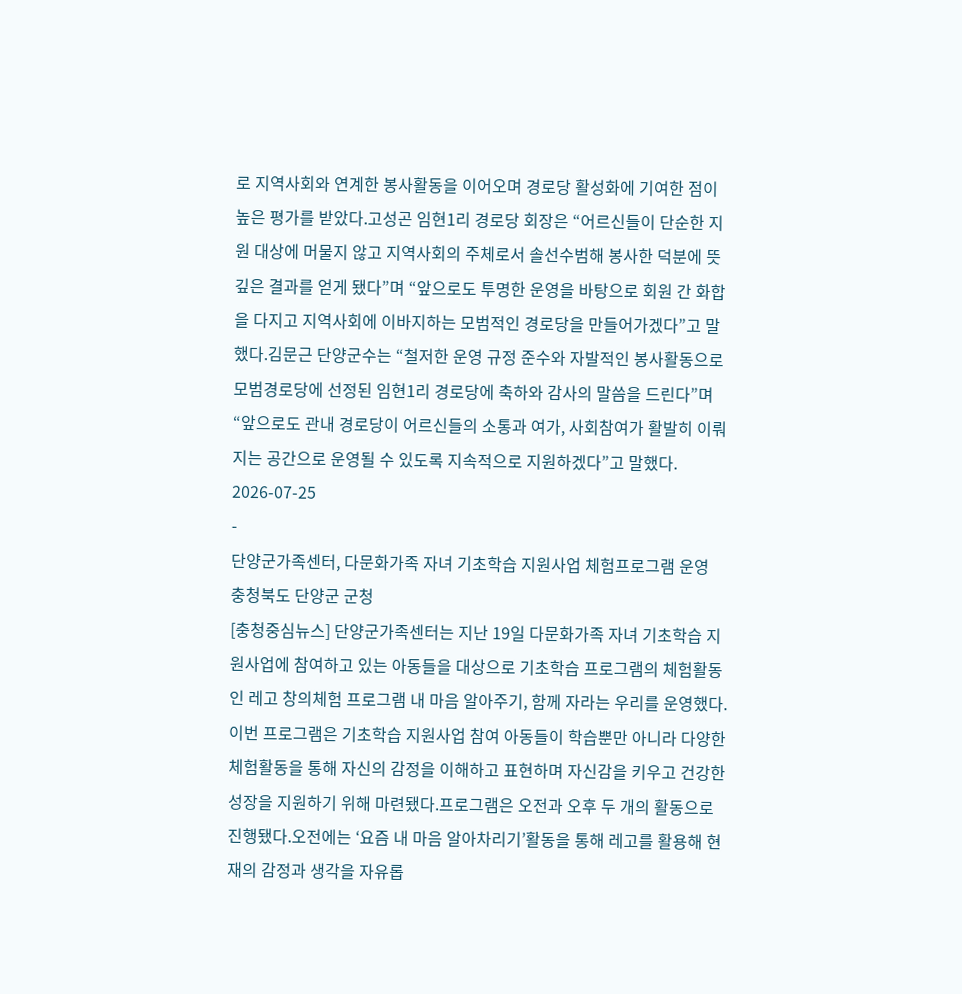로 지역사회와 연계한 봉사활동을 이어오며 경로당 활성화에 기여한 점이 높은 평가를 받았다.고성곤 임현1리 경로당 회장은 “어르신들이 단순한 지원 대상에 머물지 않고 지역사회의 주체로서 솔선수범해 봉사한 덕분에 뜻깊은 결과를 얻게 됐다”며 “앞으로도 투명한 운영을 바탕으로 회원 간 화합을 다지고 지역사회에 이바지하는 모범적인 경로당을 만들어가겠다”고 말했다.김문근 단양군수는 “철저한 운영 규정 준수와 자발적인 봉사활동으로 모범경로당에 선정된 임현1리 경로당에 축하와 감사의 말씀을 드린다”며 “앞으로도 관내 경로당이 어르신들의 소통과 여가, 사회참여가 활발히 이뤄지는 공간으로 운영될 수 있도록 지속적으로 지원하겠다”고 말했다.
2026-07-25
-
단양군가족센터, 다문화가족 자녀 기초학습 지원사업 체험프로그램 운영
충청북도 단양군 군청
[충청중심뉴스] 단양군가족센터는 지난 19일 다문화가족 자녀 기초학습 지원사업에 참여하고 있는 아동들을 대상으로 기초학습 프로그램의 체험활동인 레고 창의체험 프로그램 내 마음 알아주기, 함께 자라는 우리를 운영했다.이번 프로그램은 기초학습 지원사업 참여 아동들이 학습뿐만 아니라 다양한 체험활동을 통해 자신의 감정을 이해하고 표현하며 자신감을 키우고 건강한 성장을 지원하기 위해 마련됐다.프로그램은 오전과 오후 두 개의 활동으로 진행됐다.오전에는 ‘요즘 내 마음 알아차리기’활동을 통해 레고를 활용해 현재의 감정과 생각을 자유롭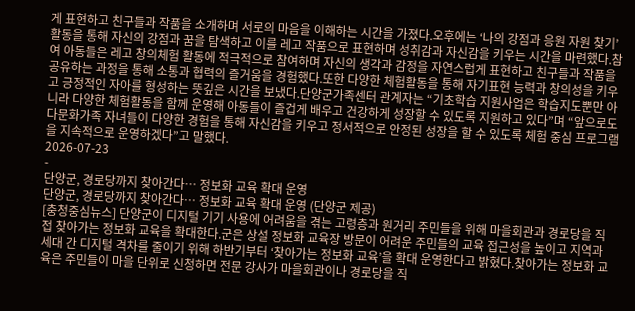게 표현하고 친구들과 작품을 소개하며 서로의 마음을 이해하는 시간을 가졌다.오후에는 ‘나의 강점과 응원 자원 찾기’활동을 통해 자신의 강점과 꿈을 탐색하고 이를 레고 작품으로 표현하며 성취감과 자신감을 키우는 시간을 마련했다.참여 아동들은 레고 창의체험 활동에 적극적으로 참여하며 자신의 생각과 감정을 자연스럽게 표현하고 친구들과 작품을 공유하는 과정을 통해 소통과 협력의 즐거움을 경험했다.또한 다양한 체험활동을 통해 자기표현 능력과 창의성을 키우고 긍정적인 자아를 형성하는 뜻깊은 시간을 보냈다.단양군가족센터 관계자는 “기초학습 지원사업은 학습지도뿐만 아니라 다양한 체험활동을 함께 운영해 아동들이 즐겁게 배우고 건강하게 성장할 수 있도록 지원하고 있다”며 “앞으로도 다문화가족 자녀들이 다양한 경험을 통해 자신감을 키우고 정서적으로 안정된 성장을 할 수 있도록 체험 중심 프로그램을 지속적으로 운영하겠다”고 말했다.
2026-07-23
-
단양군, 경로당까지 찾아간다… 정보화 교육 확대 운영
단양군, 경로당까지 찾아간다… 정보화 교육 확대 운영 (단양군 제공)
[충청중심뉴스] 단양군이 디지털 기기 사용에 어려움을 겪는 고령층과 원거리 주민들을 위해 마을회관과 경로당을 직접 찾아가는 정보화 교육을 확대한다.군은 상설 정보화 교육장 방문이 어려운 주민들의 교육 접근성을 높이고 지역과 세대 간 디지털 격차를 줄이기 위해 하반기부터 ‘찾아가는 정보화 교육’을 확대 운영한다고 밝혔다.찾아가는 정보화 교육은 주민들이 마을 단위로 신청하면 전문 강사가 마을회관이나 경로당을 직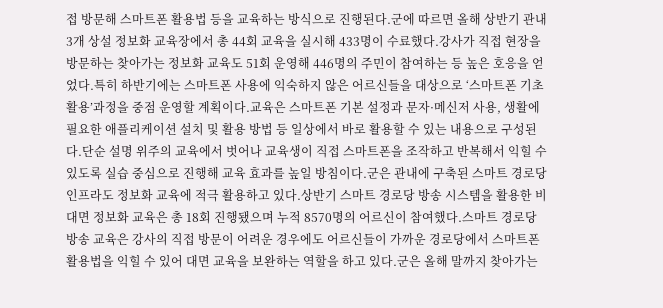접 방문해 스마트폰 활용법 등을 교육하는 방식으로 진행된다.군에 따르면 올해 상반기 관내 3개 상설 정보화 교육장에서 총 44회 교육을 실시해 433명이 수료했다.강사가 직접 현장을 방문하는 찾아가는 정보화 교육도 51회 운영해 446명의 주민이 참여하는 등 높은 호응을 얻었다.특히 하반기에는 스마트폰 사용에 익숙하지 않은 어르신들을 대상으로 ‘스마트폰 기초 활용’과정을 중점 운영할 계획이다.교육은 스마트폰 기본 설정과 문자·메신저 사용, 생활에 필요한 애플리케이션 설치 및 활용 방법 등 일상에서 바로 활용할 수 있는 내용으로 구성된다.단순 설명 위주의 교육에서 벗어나 교육생이 직접 스마트폰을 조작하고 반복해서 익힐 수 있도록 실습 중심으로 진행해 교육 효과를 높일 방침이다.군은 관내에 구축된 스마트 경로당 인프라도 정보화 교육에 적극 활용하고 있다.상반기 스마트 경로당 방송 시스템을 활용한 비대면 정보화 교육은 총 18회 진행됐으며 누적 8570명의 어르신이 참여했다.스마트 경로당 방송 교육은 강사의 직접 방문이 어려운 경우에도 어르신들이 가까운 경로당에서 스마트폰 활용법을 익힐 수 있어 대면 교육을 보완하는 역할을 하고 있다.군은 올해 말까지 찾아가는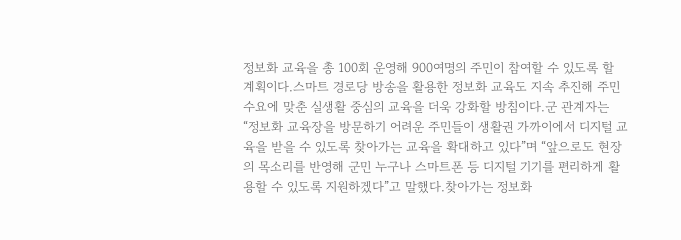정보화 교육을 총 100회 운영해 900여명의 주민이 참여할 수 있도록 할 계획이다.스마트 경로당 방송을 활용한 정보화 교육도 지속 추진해 주민 수요에 맞춘 실생활 중심의 교육을 더욱 강화할 방침이다.군 관계자는 “정보화 교육장을 방문하기 어려운 주민들이 생활권 가까이에서 디지털 교육을 받을 수 있도록 찾아가는 교육을 확대하고 있다”며 “앞으로도 현장의 목소리를 반영해 군민 누구나 스마트폰 등 디지털 기기를 편리하게 활용할 수 있도록 지원하겠다”고 말했다.찾아가는 정보화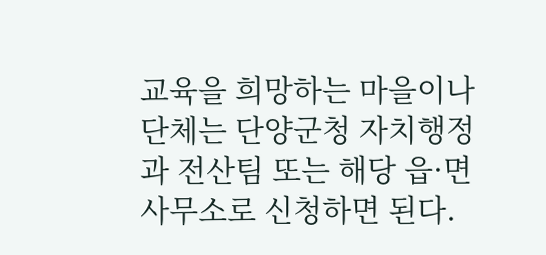교육을 희망하는 마을이나 단체는 단양군청 자치행정과 전산팀 또는 해당 읍·면사무소로 신청하면 된다.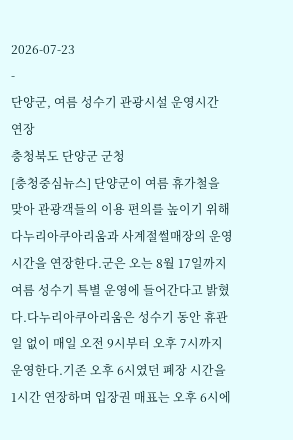2026-07-23
-
단양군, 여름 성수기 관광시설 운영시간 연장
충청북도 단양군 군청
[충청중심뉴스] 단양군이 여름 휴가철을 맞아 관광객들의 이용 편의를 높이기 위해 다누리아쿠아리움과 사계절썰매장의 운영 시간을 연장한다.군은 오는 8월 17일까지 여름 성수기 특별 운영에 들어간다고 밝혔다.다누리아쿠아리움은 성수기 동안 휴관일 없이 매일 오전 9시부터 오후 7시까지 운영한다.기존 오후 6시였던 폐장 시간을 1시간 연장하며 입장권 매표는 오후 6시에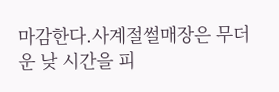마감한다.사계절썰매장은 무더운 낮 시간을 피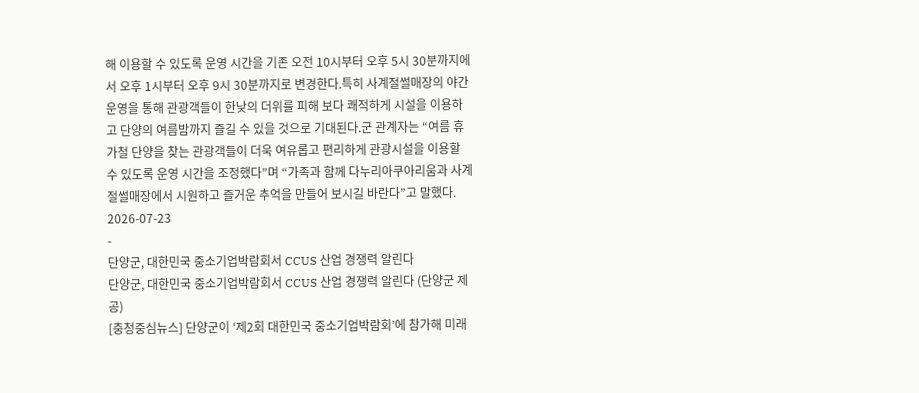해 이용할 수 있도록 운영 시간을 기존 오전 10시부터 오후 5시 30분까지에서 오후 1시부터 오후 9시 30분까지로 변경한다.특히 사계절썰매장의 야간 운영을 통해 관광객들이 한낮의 더위를 피해 보다 쾌적하게 시설을 이용하고 단양의 여름밤까지 즐길 수 있을 것으로 기대된다.군 관계자는 “여름 휴가철 단양을 찾는 관광객들이 더욱 여유롭고 편리하게 관광시설을 이용할 수 있도록 운영 시간을 조정했다”며 “가족과 함께 다누리아쿠아리움과 사계절썰매장에서 시원하고 즐거운 추억을 만들어 보시길 바란다”고 말했다.
2026-07-23
-
단양군, 대한민국 중소기업박람회서 CCUS 산업 경쟁력 알린다
단양군, 대한민국 중소기업박람회서 CCUS 산업 경쟁력 알린다 (단양군 제공)
[충청중심뉴스] 단양군이 ‘제2회 대한민국 중소기업박람회’에 참가해 미래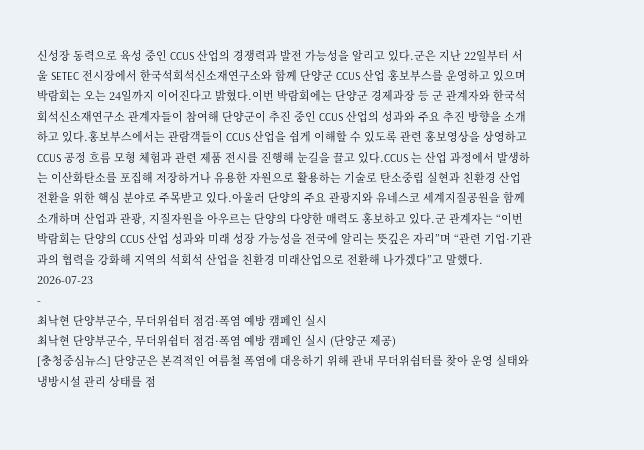신성장 동력으로 육성 중인 CCUS 산업의 경쟁력과 발전 가능성을 알리고 있다.군은 지난 22일부터 서울 SETEC 전시장에서 한국석회석신소재연구소와 함께 단양군 CCUS 산업 홍보부스를 운영하고 있으며 박람회는 오는 24일까지 이어진다고 밝혔다.이번 박람회에는 단양군 경제과장 등 군 관계자와 한국석회석신소재연구소 관계자들이 참여해 단양군이 추진 중인 CCUS 산업의 성과와 주요 추진 방향을 소개하고 있다.홍보부스에서는 관람객들이 CCUS 산업을 쉽게 이해할 수 있도록 관련 홍보영상을 상영하고 CCUS 공정 흐름 모형 체험과 관련 제품 전시를 진행해 눈길을 끌고 있다.CCUS 는 산업 과정에서 발생하는 이산화탄소를 포집해 저장하거나 유용한 자원으로 활용하는 기술로 탄소중립 실현과 친환경 산업 전환을 위한 핵심 분야로 주목받고 있다.아울러 단양의 주요 관광지와 유네스코 세계지질공원을 함께 소개하며 산업과 관광, 지질자원을 아우르는 단양의 다양한 매력도 홍보하고 있다.군 관계자는 “이번 박람회는 단양의 CCUS 산업 성과와 미래 성장 가능성을 전국에 알리는 뜻깊은 자리”며 “관련 기업·기관과의 협력을 강화해 지역의 석회석 산업을 친환경 미래산업으로 전환해 나가겠다”고 말했다.
2026-07-23
-
최낙현 단양부군수, 무더위쉼터 점검·폭염 예방 캠페인 실시
최낙현 단양부군수, 무더위쉼터 점검·폭염 예방 캠페인 실시 (단양군 제공)
[충청중심뉴스] 단양군은 본격적인 여름철 폭염에 대응하기 위해 관내 무더위쉼터를 찾아 운영 실태와 냉방시설 관리 상태를 점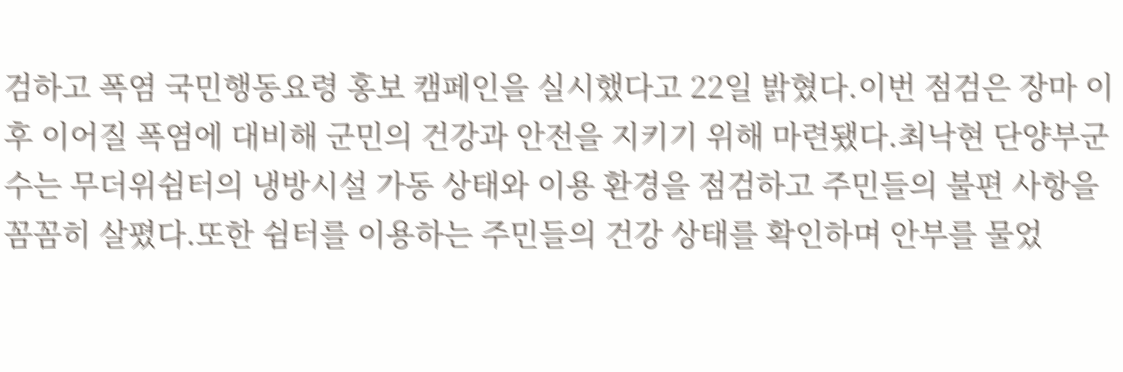검하고 폭염 국민행동요령 홍보 캠페인을 실시했다고 22일 밝혔다.이번 점검은 장마 이후 이어질 폭염에 대비해 군민의 건강과 안전을 지키기 위해 마련됐다.최낙현 단양부군수는 무더위쉼터의 냉방시설 가동 상태와 이용 환경을 점검하고 주민들의 불편 사항을 꼼꼼히 살폈다.또한 쉼터를 이용하는 주민들의 건강 상태를 확인하며 안부를 물었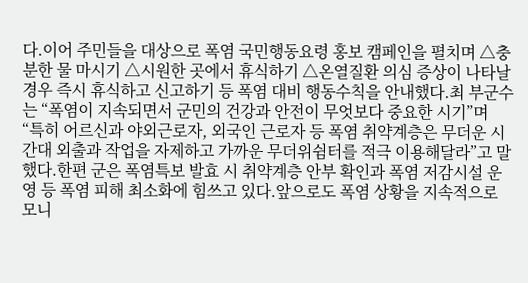다.이어 주민들을 대상으로 폭염 국민행동요령 홍보 캠페인을 펼치며 △충분한 물 마시기 △시원한 곳에서 휴식하기 △온열질환 의심 증상이 나타날 경우 즉시 휴식하고 신고하기 등 폭염 대비 행동수칙을 안내했다.최 부군수는 “폭염이 지속되면서 군민의 건강과 안전이 무엇보다 중요한 시기”며 “특히 어르신과 야외근로자, 외국인 근로자 등 폭염 취약계층은 무더운 시간대 외출과 작업을 자제하고 가까운 무더위쉼터를 적극 이용해달라”고 말했다.한편 군은 폭염특보 발효 시 취약계층 안부 확인과 폭염 저감시설 운영 등 폭염 피해 최소화에 힘쓰고 있다.앞으로도 폭염 상황을 지속적으로 모니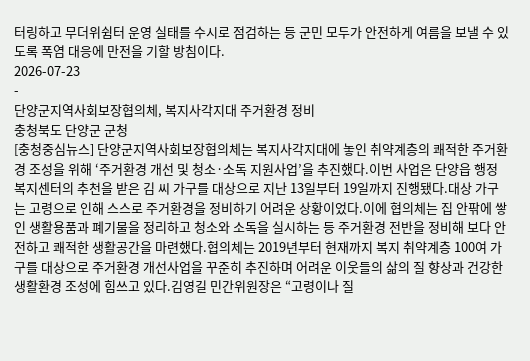터링하고 무더위쉼터 운영 실태를 수시로 점검하는 등 군민 모두가 안전하게 여름을 보낼 수 있도록 폭염 대응에 만전을 기할 방침이다.
2026-07-23
-
단양군지역사회보장협의체, 복지사각지대 주거환경 정비
충청북도 단양군 군청
[충청중심뉴스] 단양군지역사회보장협의체는 복지사각지대에 놓인 취약계층의 쾌적한 주거환경 조성을 위해 ‘주거환경 개선 및 청소·소독 지원사업’을 추진했다.이번 사업은 단양읍 행정복지센터의 추천을 받은 김 씨 가구를 대상으로 지난 13일부터 19일까지 진행됐다.대상 가구는 고령으로 인해 스스로 주거환경을 정비하기 어려운 상황이었다.이에 협의체는 집 안팎에 쌓인 생활용품과 폐기물을 정리하고 청소와 소독을 실시하는 등 주거환경 전반을 정비해 보다 안전하고 쾌적한 생활공간을 마련했다.협의체는 2019년부터 현재까지 복지 취약계층 100여 가구를 대상으로 주거환경 개선사업을 꾸준히 추진하며 어려운 이웃들의 삶의 질 향상과 건강한 생활환경 조성에 힘쓰고 있다.김영길 민간위원장은 “고령이나 질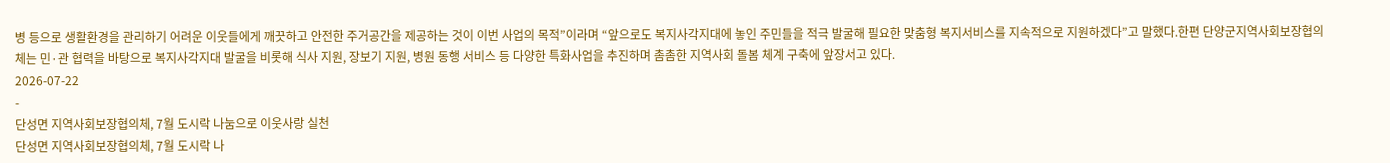병 등으로 생활환경을 관리하기 어려운 이웃들에게 깨끗하고 안전한 주거공간을 제공하는 것이 이번 사업의 목적”이라며 “앞으로도 복지사각지대에 놓인 주민들을 적극 발굴해 필요한 맞춤형 복지서비스를 지속적으로 지원하겠다”고 말했다.한편 단양군지역사회보장협의체는 민·관 협력을 바탕으로 복지사각지대 발굴을 비롯해 식사 지원, 장보기 지원, 병원 동행 서비스 등 다양한 특화사업을 추진하며 촘촘한 지역사회 돌봄 체계 구축에 앞장서고 있다.
2026-07-22
-
단성면 지역사회보장협의체, 7월 도시락 나눔으로 이웃사랑 실천
단성면 지역사회보장협의체, 7월 도시락 나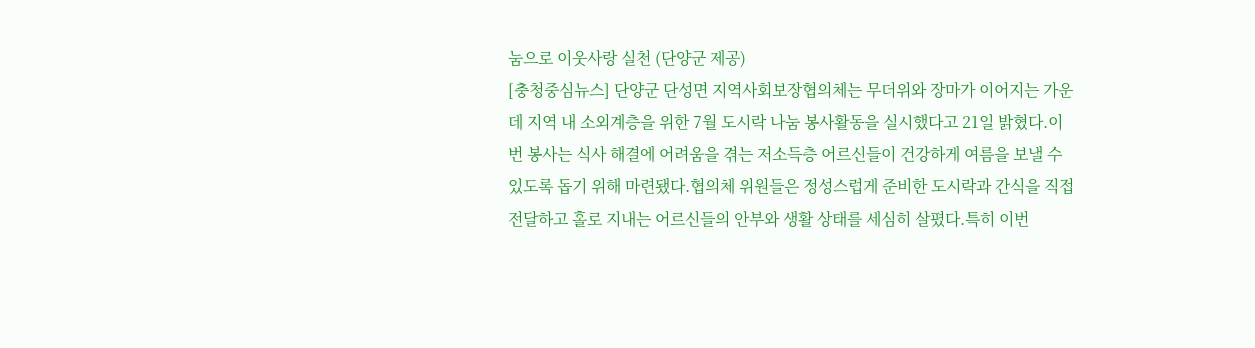눔으로 이웃사랑 실천 (단양군 제공)
[충청중심뉴스] 단양군 단성면 지역사회보장협의체는 무더위와 장마가 이어지는 가운데 지역 내 소외계층을 위한 7월 도시락 나눔 봉사활동을 실시했다고 21일 밝혔다.이번 봉사는 식사 해결에 어려움을 겪는 저소득층 어르신들이 건강하게 여름을 보낼 수 있도록 돕기 위해 마련됐다.협의체 위원들은 정성스럽게 준비한 도시락과 간식을 직접 전달하고 홀로 지내는 어르신들의 안부와 생활 상태를 세심히 살폈다.특히 이번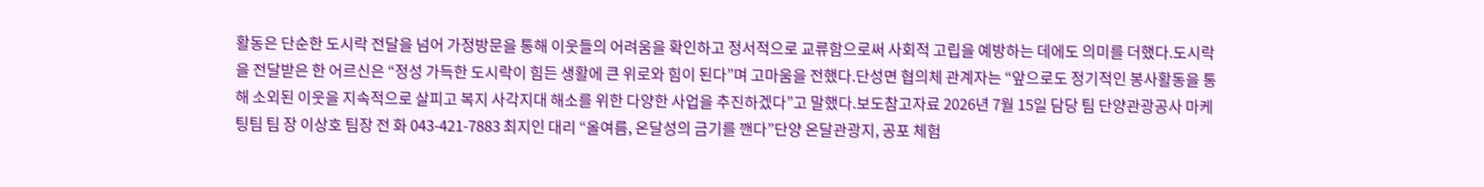활동은 단순한 도시락 전달을 넘어 가정방문을 통해 이웃들의 어려움을 확인하고 정서적으로 교류함으로써 사회적 고립을 예방하는 데에도 의미를 더했다.도시락을 전달받은 한 어르신은 “정성 가득한 도시락이 힘든 생활에 큰 위로와 힘이 된다”며 고마움을 전했다.단성면 협의체 관계자는 “앞으로도 정기적인 봉사활동을 통해 소외된 이웃을 지속적으로 살피고 복지 사각지대 해소를 위한 다양한 사업을 추진하겠다”고 말했다.보도참고자료 2026년 7월 15일 담당 팀 단양관광공사 마케팅팀 팀 장 이상호 팀장 전 화 043-421-7883 최지인 대리 “올여름, 온달성의 금기를 깬다”단양 온달관광지, 공포 체험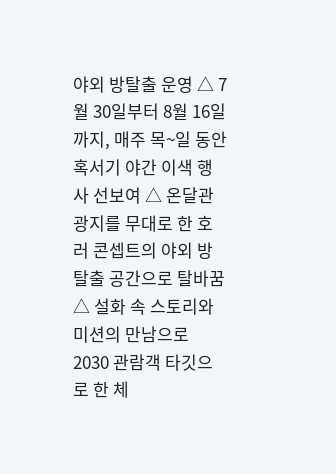야외 방탈출 운영 △ 7월 30일부터 8월 16일까지, 매주 목~일 동안 혹서기 야간 이색 행사 선보여 △ 온달관광지를 무대로 한 호러 콘셉트의 야외 방탈출 공간으로 탈바꿈 △ 설화 속 스토리와 미션의 만남으로 2030 관람객 타깃으로 한 체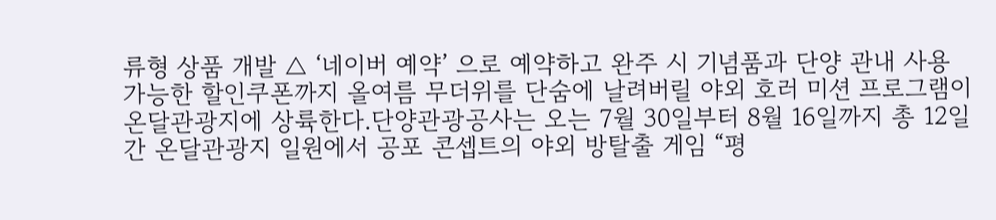류형 상품 개발 △ ‘네이버 예약’ 으로 예약하고 완주 시 기념품과 단양 관내 사용 가능한 할인쿠폰까지 올여름 무더위를 단숨에 날려버릴 야외 호러 미션 프로그램이 온달관광지에 상륙한다.단양관광공사는 오는 7월 30일부터 8월 16일까지 총 12일간 온달관광지 일원에서 공포 콘셉트의 야외 방탈출 게임 “평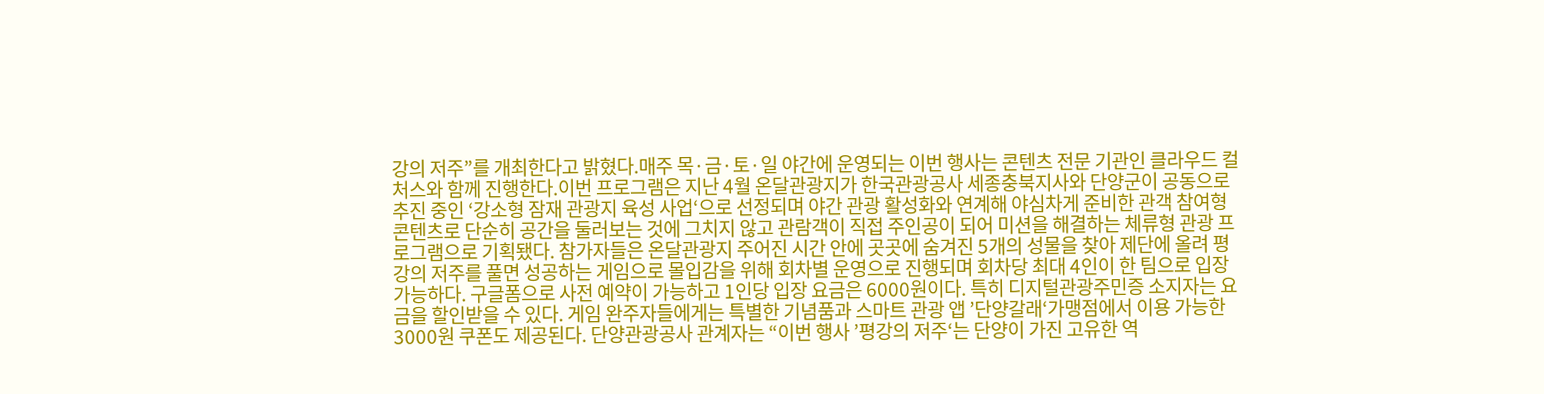강의 저주”를 개최한다고 밝혔다.매주 목·금·토·일 야간에 운영되는 이번 행사는 콘텐츠 전문 기관인 클라우드 컬처스와 함께 진행한다.이번 프로그램은 지난 4월 온달관광지가 한국관광공사 세종충북지사와 단양군이 공동으로 추진 중인 ‘강소형 잠재 관광지 육성 사업‘으로 선정되며 야간 관광 활성화와 연계해 야심차게 준비한 관객 참여형 콘텐츠로 단순히 공간을 둘러보는 것에 그치지 않고 관람객이 직접 주인공이 되어 미션을 해결하는 체류형 관광 프로그램으로 기획됐다. 참가자들은 온달관광지 주어진 시간 안에 곳곳에 숨겨진 5개의 성물을 찾아 제단에 올려 평강의 저주를 풀면 성공하는 게임으로 몰입감을 위해 회차별 운영으로 진행되며 회차당 최대 4인이 한 팀으로 입장 가능하다. 구글폼으로 사전 예약이 가능하고 1인당 입장 요금은 6000원이다. 특히 디지털관광주민증 소지자는 요금을 할인받을 수 있다. 게임 완주자들에게는 특별한 기념품과 스마트 관광 앱 ’단양갈래‘가맹점에서 이용 가능한 3000원 쿠폰도 제공된다. 단양관광공사 관계자는 “이번 행사 ’평강의 저주‘는 단양이 가진 고유한 역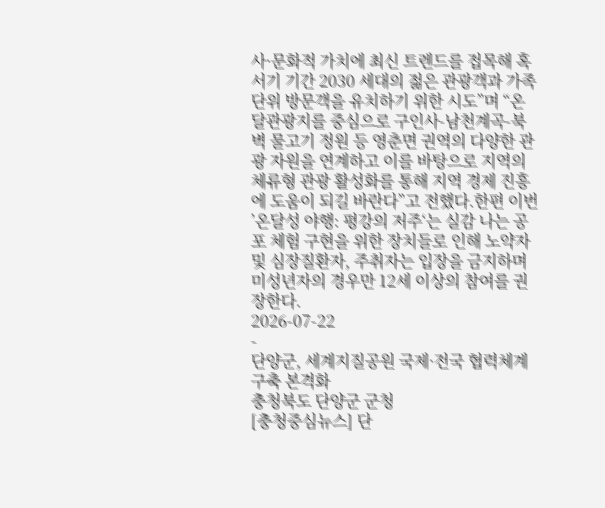사·문화적 가치에 최신 트렌드를 접목해 혹서기 기간 2030 세대의 젊은 관광객과 가족 단위 방문객을 유치하기 위한 시도”며 “온달관광지를 중심으로 구인사-남천계곡-북벽 물고기 정원 등 영춘면 권역의 다양한 관광 자원을 연계하고 이를 바탕으로 지역의 체류형 관광 활성화를 통해 지역 경제 진흥에 도움이 되길 바란다”고 전했다.한편 이번 ’온달성 야행: 평강의 저주‘는 실감 나는 공포 체험 구현을 위한 장치들로 인해 노약자 및 심장질환자, 주취자는 입장을 금지하며 미성년자의 경우만 12세 이상의 참여를 권장한다.
2026-07-22
-
단양군, 세계지질공원 국제·전국 협력체계 구축 본격화
충청북도 단양군 군청
[충청중심뉴스] 단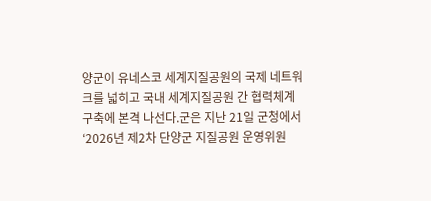양군이 유네스코 세계지질공원의 국제 네트워크를 넓히고 국내 세계지질공원 간 협력체계 구축에 본격 나선다.군은 지난 21일 군청에서 ‘2026년 제2차 단양군 지질공원 운영위원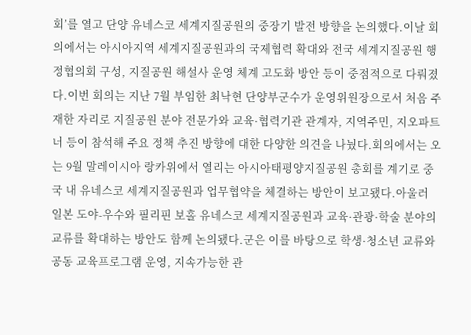회’를 열고 단양 유네스코 세계지질공원의 중장기 발전 방향을 논의했다.이날 회의에서는 아시아지역 세계지질공원과의 국제협력 확대와 전국 세계지질공원 행정협의회 구성, 지질공원 해설사 운영 체계 고도화 방안 등이 중점적으로 다뤄졌다.이번 회의는 지난 7월 부임한 최낙현 단양부군수가 운영위원장으로서 처음 주재한 자리로 지질공원 분야 전문가와 교육·협력기관 관계자, 지역주민, 지오파트너 등이 참석해 주요 정책 추진 방향에 대한 다양한 의견을 나눴다.회의에서는 오는 9월 말레이시아 랑카위에서 열리는 아시아태평양지질공원 총회를 계기로 중국 내 유네스코 세계지질공원과 업무협약을 체결하는 방안이 보고됐다.아울러 일본 도야-우수와 필리핀 보홀 유네스코 세계지질공원과 교육·관광·학술 분야의 교류를 확대하는 방안도 함께 논의됐다.군은 이를 바탕으로 학생·청소년 교류와 공동 교육프로그램 운영, 지속가능한 관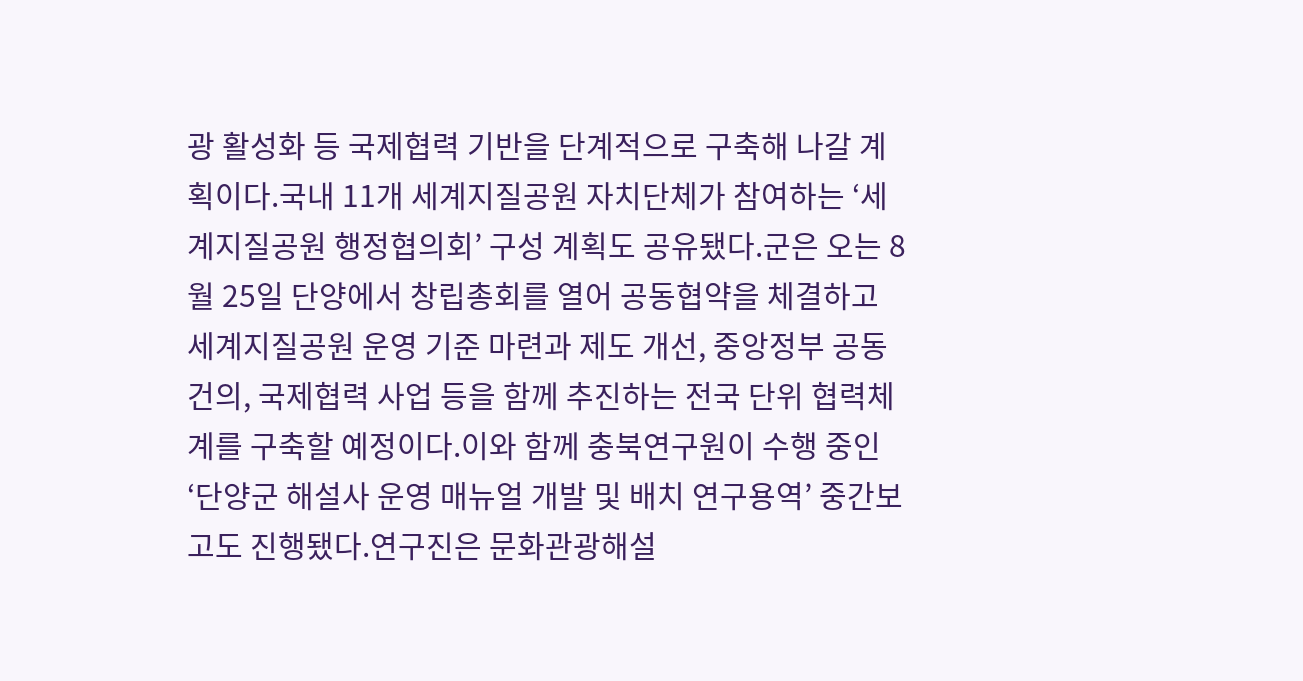광 활성화 등 국제협력 기반을 단계적으로 구축해 나갈 계획이다.국내 11개 세계지질공원 자치단체가 참여하는 ‘세계지질공원 행정협의회’ 구성 계획도 공유됐다.군은 오는 8월 25일 단양에서 창립총회를 열어 공동협약을 체결하고 세계지질공원 운영 기준 마련과 제도 개선, 중앙정부 공동 건의, 국제협력 사업 등을 함께 추진하는 전국 단위 협력체계를 구축할 예정이다.이와 함께 충북연구원이 수행 중인 ‘단양군 해설사 운영 매뉴얼 개발 및 배치 연구용역’ 중간보고도 진행됐다.연구진은 문화관광해설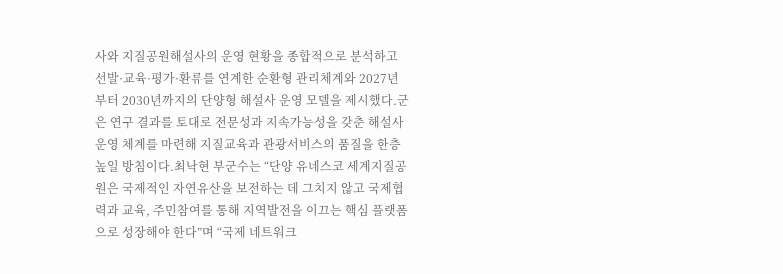사와 지질공원해설사의 운영 현황을 종합적으로 분석하고 선발·교육·평가·환류를 연계한 순환형 관리체계와 2027년부터 2030년까지의 단양형 해설사 운영 모델을 제시했다.군은 연구 결과를 토대로 전문성과 지속가능성을 갖춘 해설사 운영 체계를 마련해 지질교육과 관광서비스의 품질을 한층 높일 방침이다.최낙현 부군수는 “단양 유네스코 세계지질공원은 국제적인 자연유산을 보전하는 데 그치지 않고 국제협력과 교육, 주민참여를 통해 지역발전을 이끄는 핵심 플랫폼으로 성장해야 한다”며 “국제 네트워크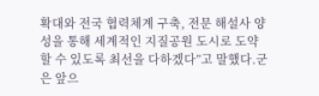확대와 전국 협력체계 구축, 전문 해설사 양성을 통해 세계적인 지질공원 도시로 도약할 수 있도록 최선을 다하겠다”고 말했다.군은 앞으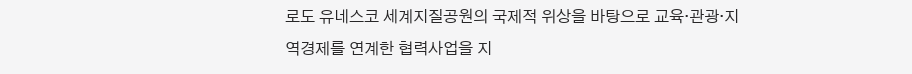로도 유네스코 세계지질공원의 국제적 위상을 바탕으로 교육·관광·지역경제를 연계한 협력사업을 지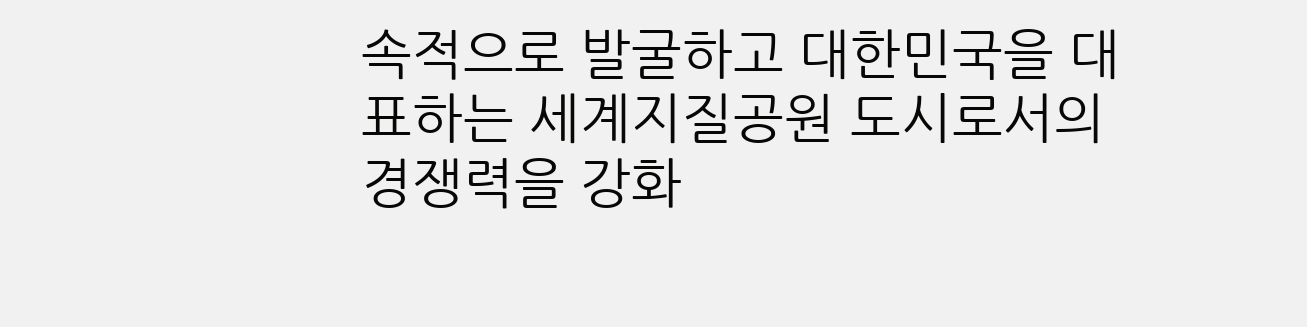속적으로 발굴하고 대한민국을 대표하는 세계지질공원 도시로서의 경쟁력을 강화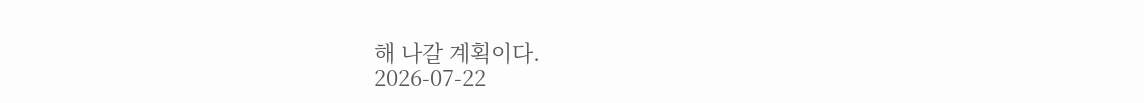해 나갈 계획이다.
2026-07-22